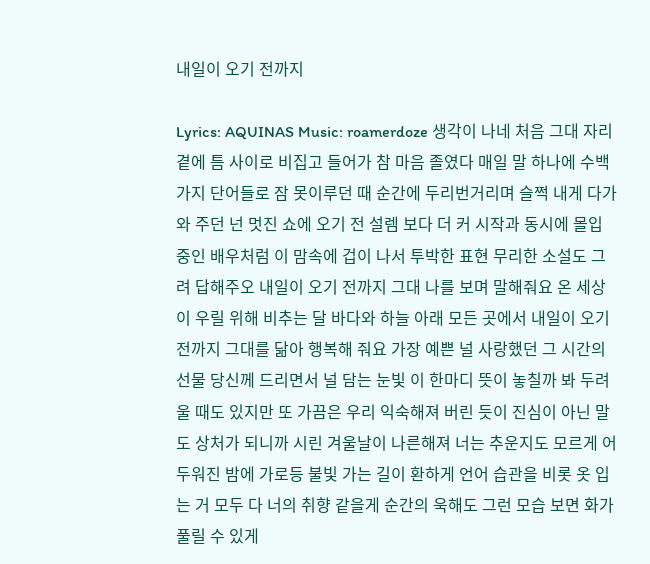내일이 오기 전까지

Lyrics: AQUINAS Music: roamerdoze 생각이 나네 처음 그대 자리 곁에 틈 사이로 비집고 들어가 참 마음 졸였다 매일 말 하나에 수백 가지 단어들로 잠 못이루던 때 순간에 두리번거리며 슬쩍 내게 다가와 주던 넌 멋진 쇼에 오기 전 설렘 보다 더 커 시작과 동시에 몰입 중인 배우처럼 이 맘속에 겁이 나서 투박한 표현 무리한 소설도 그려 답해주오 내일이 오기 전까지 그대 나를 보며 말해줘요 온 세상이 우릴 위해 비추는 달 바다와 하늘 아래 모든 곳에서 내일이 오기 전까지 그대를 닮아 행복해 줘요 가장 예쁜 널 사랑했던 그 시간의 선물 당신께 드리면서 널 담는 눈빛 이 한마디 뜻이 놓칠까 봐 두려울 때도 있지만 또 가끔은 우리 익숙해져 버린 듯이 진심이 아닌 말도 상처가 되니까 시린 겨울날이 나른해져 너는 추운지도 모르게 어두워진 밤에 가로등 불빛 가는 길이 환하게 언어 습관을 비롯 옷 입는 거 모두 다 너의 취향 같을게 순간의 욱해도 그런 모습 보면 화가 풀릴 수 있게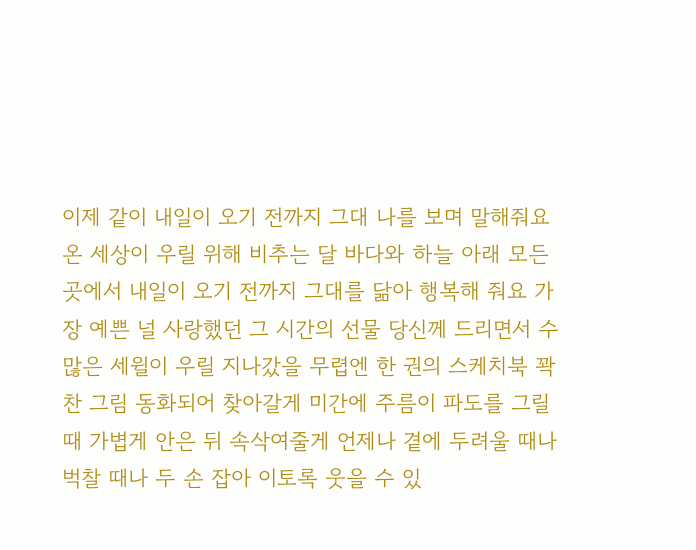이제 같이 내일이 오기 전까지 그대 나를 보며 말해줘요 온 세상이 우릴 위해 비추는 달 바다와 하늘 아래 모든 곳에서 내일이 오기 전까지 그대를 닮아 행복해 줘요 가장 예쁜 널 사랑했던 그 시간의 선물 당신께 드리면서 수많은 세윌이 우릴 지나갔을 무렵엔 한 권의 스케치북 꽉 찬 그림 동화되어 찾아갈게 미간에 주름이 파도를 그릴 때 가볍게 안은 뒤 속삭여줄게 언제나 곁에 두려울 때나 벅찰 때나 두 손 잡아 이토록 웃을 수 있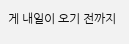게 내일이 오기 전까지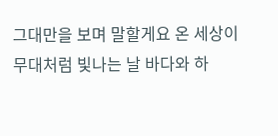그대만을 보며 말할게요 온 세상이 무대처럼 빛나는 날 바다와 하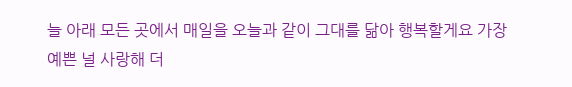늘 아래 모든 곳에서 매일을 오늘과 같이 그대를 닮아 행복할게요 가장 예쁜 널 사랑해 더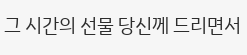그 시간의 선물 당신께 드리면서